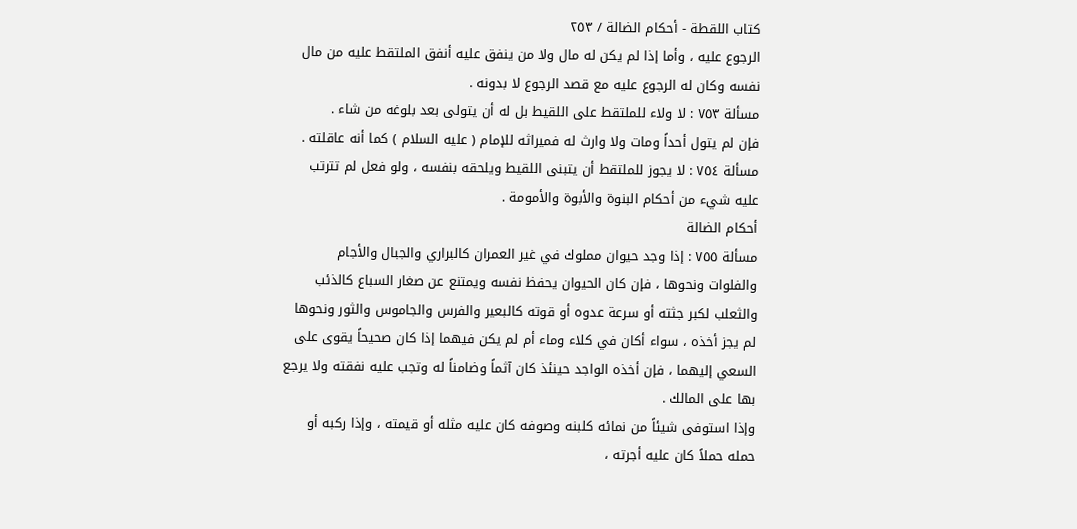كتاب اللقطة - أحكام الضالة / ٢٥٣
الرجوع عليه ، وأما إذا لم يكن له مال ولا من ينفق عليه أنفق الملتقط عليه من مال
نفسه وكان له الرجوع عليه مع قصد الرجوع لا بدونه .
مسألة ٧٥٣ : لا ولاء للملتقط على اللقيط بل له أن يتولى بعد بلوغه من شاء .
فإن لم يتول أحداً ومات ولا وارث له فميراثه للإمام ( عليه السلام ) كما أنه عاقلته .
مسألة ٧٥٤ : لا يجوز للملتقط أن يتبنى اللقيط ويلحقه بنفسه ، ولو فعل لم تترتب
عليه شيء من أحكام البنوة والأبوة والأمومة .
أحكام الضالة
مسألة ٧٥٥ : إذا وجد حيوان مملوك في غير العمران كالبراري والجبال والأجام
والفلوات ونحوها ، فإن كان الحيوان يحفظ نفسه ويمتنع عن صغار السباع كالذئب
والثعلب لكبر جثته أو سرعة عدوه أو قوته كالبعير والفرس والجاموس والثور ونحوها
لم يجز أخذه ، سواء أكان في كلاء وماء أم لم يكن فيهما إذا كان صحيحاً يقوى على
السعي إليهما ، فإن أخذه الواجد حينئذ كان آثماً وضامناً له وتجب عليه نفقته ولا يرجع
بها على المالك .
وإذا استوفى شيئاً من نمائه كلبنه وصوفه كان عليه مثله أو قيمته ، وإذا ركبه أو
حمله حملاً كان عليه أجرته ،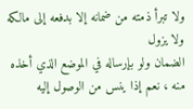ولا تبرأ ذمته من ضمانه إلا بدفعه إلى مالكه ولا يزول
الضمان ولو بإرساله في الموضع الذي أخذه منه ، نعم إذا ينس من الوصول إليه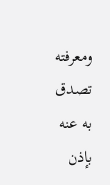ومعرفته تصدق به عنه بإذن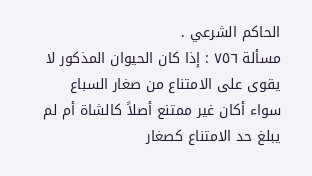الحاكم الشرعي .
مسألة ٧٥٦ : إذا كان الحيوان المذكور لا يقوى على الامتناع من صغار السباع
سواء أكان غير ممتنع أصلاً كالشاة أم لم يبلغ حد الامتناع كصغار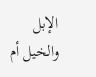الإبل والخيل أم